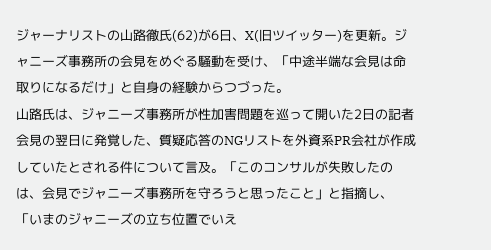ジャーナリストの山路徹氏(62)が6日、X(旧ツイッター)を更新。ジャニーズ事務所の会見をめぐる騒動を受け、「中途半端な会見は命取りになるだけ」と自身の経験からつづった。
山路氏は、ジャニーズ事務所が性加害問題を巡って開いた2日の記者会見の翌日に発覚した、質疑応答のNGリストを外資系PR会社が作成していたとされる件について言及。「このコンサルが失敗したのは、会見でジャニーズ事務所を守ろうと思ったこと」と指摘し、「いまのジャニーズの立ち位置でいえ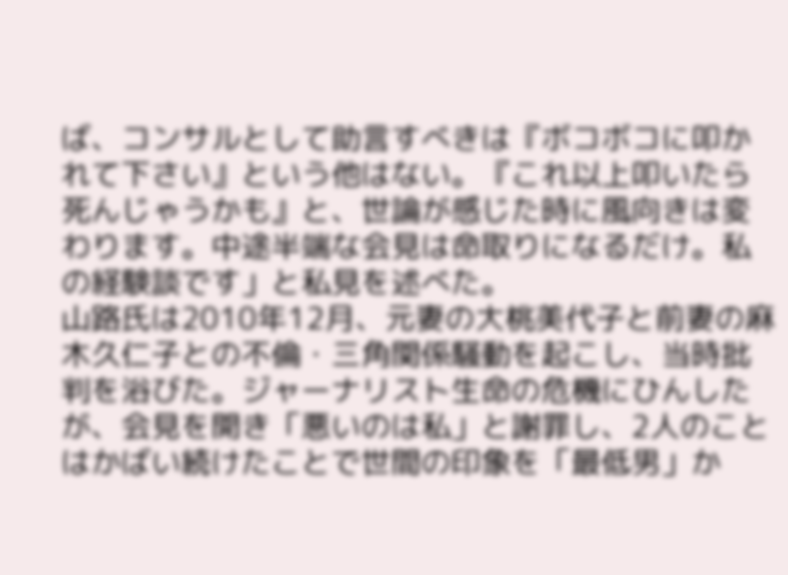ば、コンサルとして助言すべきは『ボコボコに叩かれて下さい』という他はない。『これ以上叩いたら死んじゃうかも』と、世論が感じた時に風向きは変わります。中途半端な会見は命取りになるだけ。私の経験談です」と私見を述べた。
山路氏は2010年12月、元妻の大桃美代子と前妻の麻木久仁子との不倫・三角関係騒動を起こし、当時批判を浴びた。ジャーナリスト生命の危機にひんしたが、会見を開き「悪いのは私」と謝罪し、2人のことはかばい続けたことで世間の印象を「最低男」か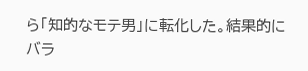ら「知的なモテ男」に転化した。結果的にバラ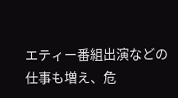エティー番組出演などの仕事も増え、危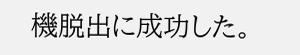機脱出に成功した。